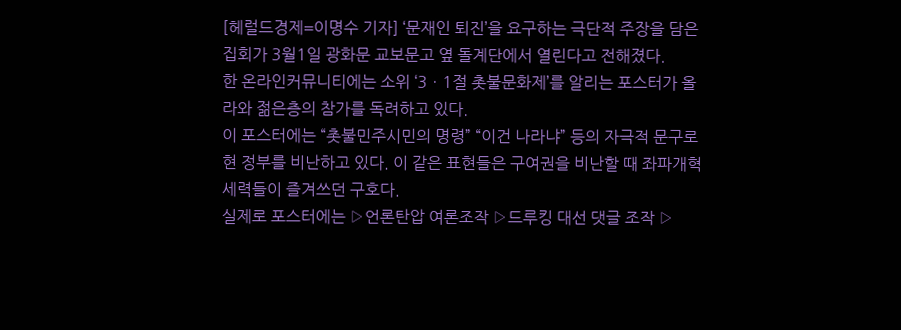[헤럴드경제=이명수 기자] ‘문재인 퇴진’을 요구하는 극단적 주장을 담은 집회가 3월1일 광화문 교보문고 옆 돌계단에서 열린다고 전해졌다.
한 온라인커뮤니티에는 소위 ‘3ㆍ1절 촛불문화제’를 알리는 포스터가 올라와 젊은층의 참가를 독려하고 있다.
이 포스터에는 “촛불민주시민의 명령” “이건 나라냐” 등의 자극적 문구로 현 정부를 비난하고 있다. 이 같은 표현들은 구여권을 비난할 때 좌파개혁 세력들이 즐겨쓰던 구호다.
실제로 포스터에는 ▷언론탄압 여론조작 ▷드루킹 대선 댓글 조작 ▷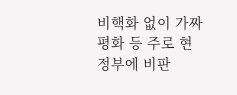비핵화 없이 가짜평화 등 주로 현정부에 비판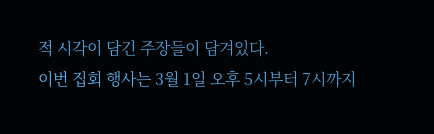적 시각이 담긴 주장들이 담겨있다.
이번 집회 행사는 3월 1일 오후 5시부터 7시까지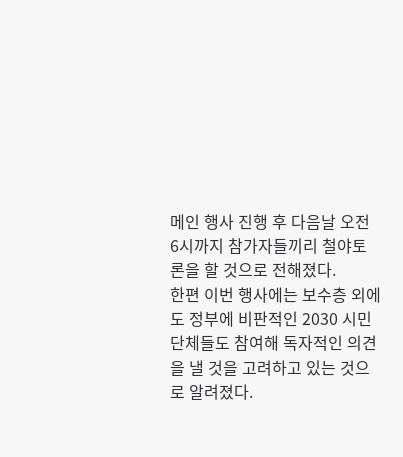메인 행사 진행 후 다음날 오전 6시까지 참가자들끼리 철야토론을 할 것으로 전해졌다.
한편 이번 행사에는 보수층 외에도 정부에 비판적인 2030 시민단체들도 참여해 독자적인 의견을 낼 것을 고려하고 있는 것으로 알려졌다.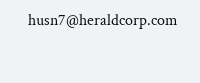husn7@heraldcorp.com